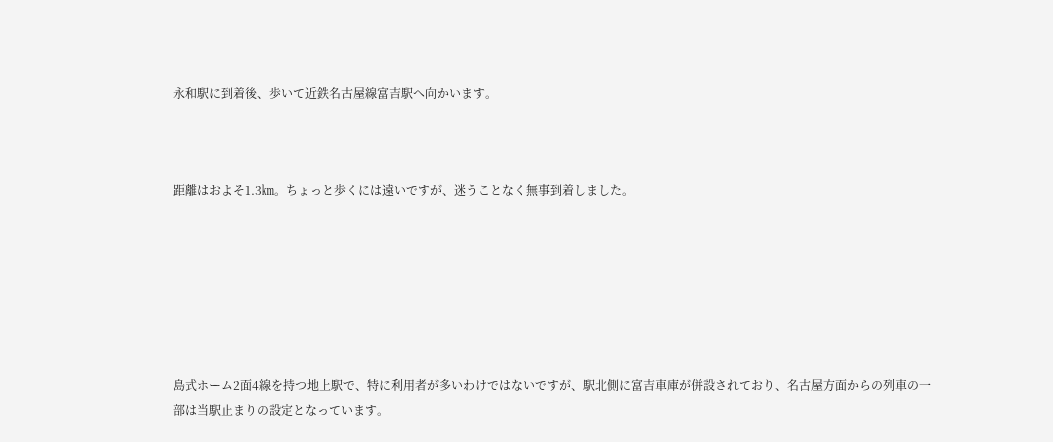永和駅に到着後、歩いて近鉄名古屋線富吉駅へ向かいます。



距離はおよそ1.3㎞。ちょっと歩くには遠いですが、迷うことなく無事到着しました。







島式ホーム2面4線を持つ地上駅で、特に利用者が多いわけではないですが、駅北側に富吉車庫が併設されており、名古屋方面からの列車の一部は当駅止まりの設定となっています。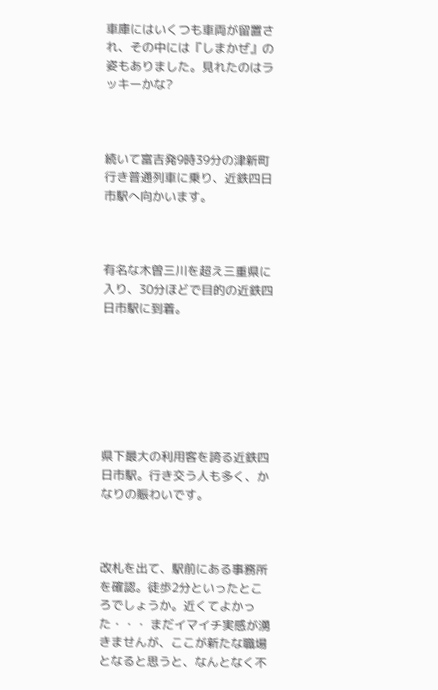車庫にはいくつも車両が留置され、その中には『しまかぜ』の姿もありました。見れたのはラッキーかな?



続いて富吉発9時39分の津新町行き普通列車に乗り、近鉄四日市駅へ向かいます。



有名な木曽三川を超え三重県に入り、30分ほどで目的の近鉄四日市駅に到着。







県下最大の利用客を誇る近鉄四日市駅。行き交う人も多く、かなりの賑わいです。



改札を出て、駅前にある事務所を確認。徒歩2分といったところでしょうか。近くてよかった・・・ まだイマイチ実感が湧きませんが、ここが新たな職場となると思うと、なんとなく不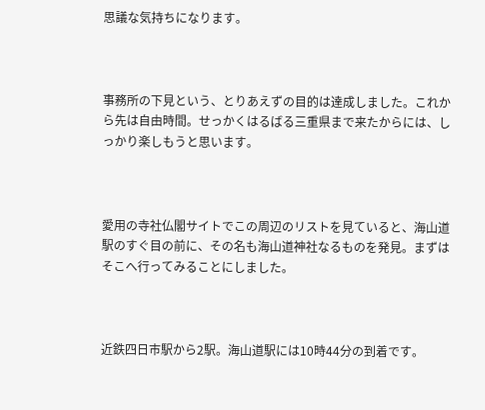思議な気持ちになります。



事務所の下見という、とりあえずの目的は達成しました。これから先は自由時間。せっかくはるばる三重県まで来たからには、しっかり楽しもうと思います。



愛用の寺社仏閣サイトでこの周辺のリストを見ていると、海山道駅のすぐ目の前に、その名も海山道神社なるものを発見。まずはそこへ行ってみることにしました。



近鉄四日市駅から2駅。海山道駅には10時44分の到着です。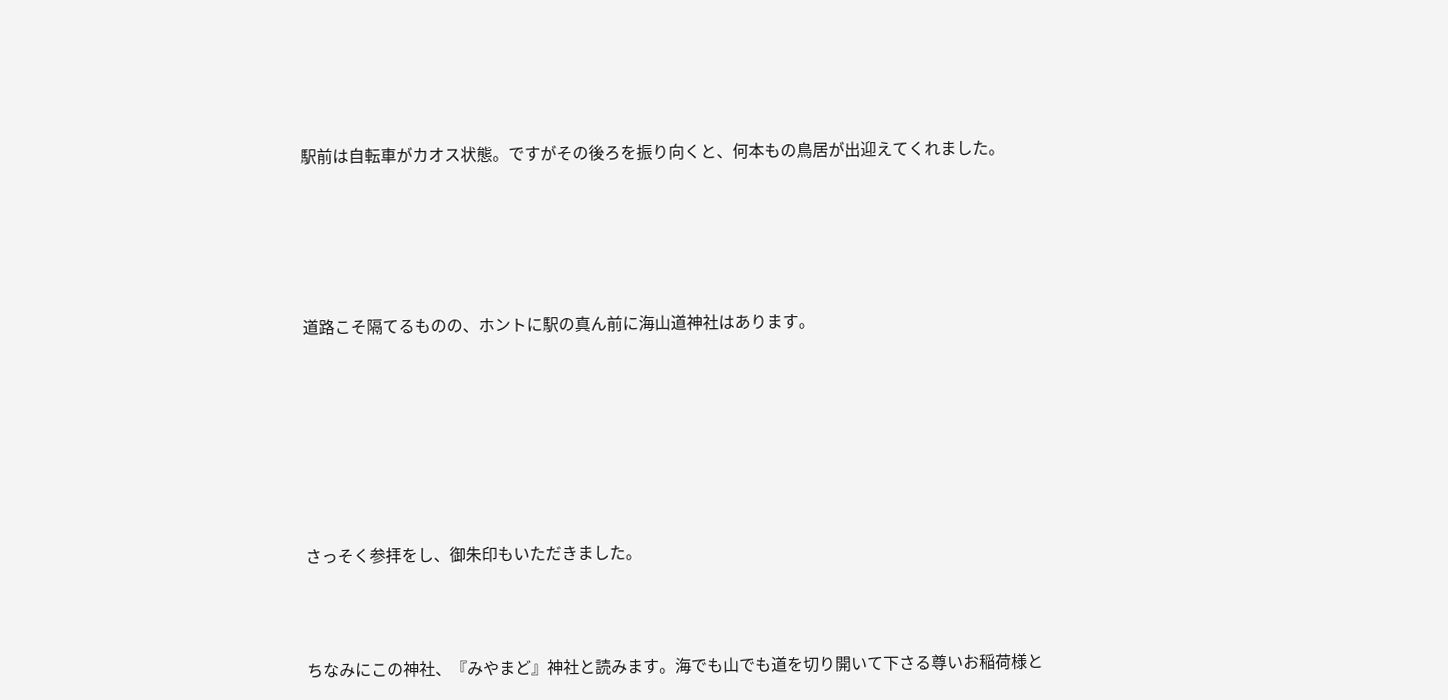駅前は自転車がカオス状態。ですがその後ろを振り向くと、何本もの鳥居が出迎えてくれました。





道路こそ隔てるものの、ホントに駅の真ん前に海山道神社はあります。







さっそく参拝をし、御朱印もいただきました。



ちなみにこの神社、『みやまど』神社と読みます。海でも山でも道を切り開いて下さる尊いお稲荷様と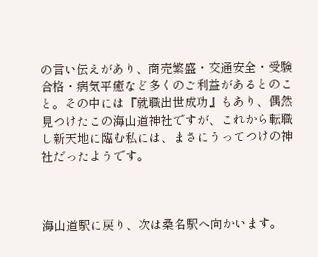の言い伝えがあり、商売繁盛・交通安全・受験合格・病気平癒など多くのご利益があるとのこと。その中には『就職出世成功』もあり、偶然見つけたこの海山道神社ですが、これから転職し新天地に臨む私には、まさにうってつけの神社だったようです。



海山道駅に戻り、次は桑名駅へ向かいます。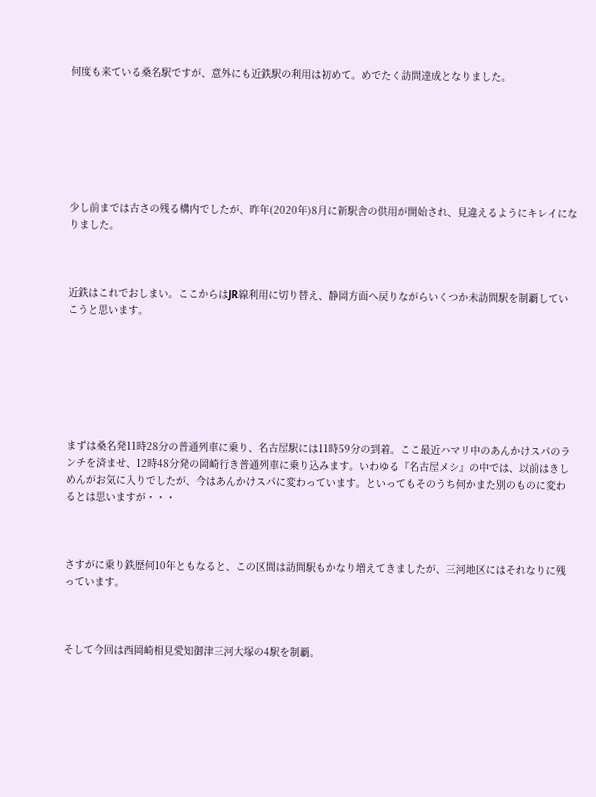何度も来ている桑名駅ですが、意外にも近鉄駅の利用は初めて。めでたく訪問達成となりました。







少し前までは古さの残る構内でしたが、昨年(2020年)8月に新駅舎の供用が開始され、見違えるようにキレイになりました。



近鉄はこれでおしまい。ここからはJR線利用に切り替え、静岡方面へ戻りながらいくつか未訪問駅を制覇していこうと思います。







まずは桑名発11時28分の普通列車に乗り、名古屋駅には11時59分の到着。ここ最近ハマリ中のあんかけスパのランチを済ませ、12時48分発の岡崎行き普通列車に乗り込みます。いわゆる『名古屋メシ』の中では、以前はきしめんがお気に入りでしたが、今はあんかけスパに変わっています。といってもそのうち何かまた別のものに変わるとは思いますが・・・



さすがに乗り鉄歴何10年ともなると、この区間は訪問駅もかなり増えてきましたが、三河地区にはそれなりに残っています。



そして今回は西岡崎相見愛知御津三河大塚の4駅を制覇。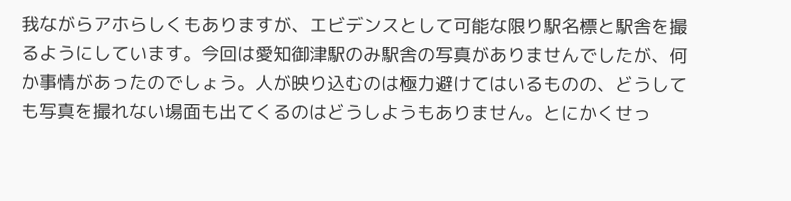我ながらアホらしくもありますが、エビデンスとして可能な限り駅名標と駅舎を撮るようにしています。今回は愛知御津駅のみ駅舎の写真がありませんでしたが、何か事情があったのでしょう。人が映り込むのは極力避けてはいるものの、どうしても写真を撮れない場面も出てくるのはどうしようもありません。とにかくせっ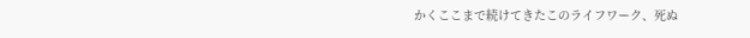かくここまで続けてきたこのライフワーク、死ぬ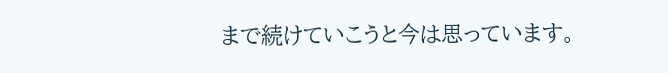まで続けていこうと今は思っています。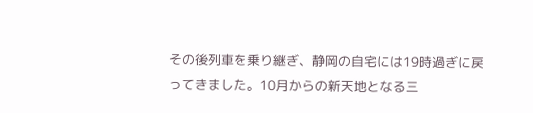その後列車を乗り継ぎ、静岡の自宅には19時過ぎに戻ってきました。10月からの新天地となる三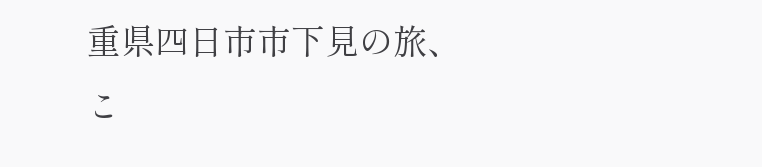重県四日市市下見の旅、こ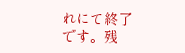れにて終了です。残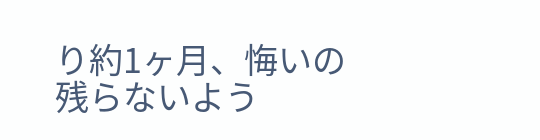り約1ヶ月、悔いの残らないよう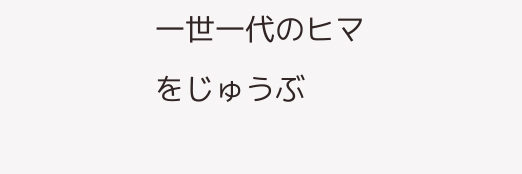一世一代のヒマをじゅうぶ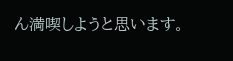ん満喫しようと思います。